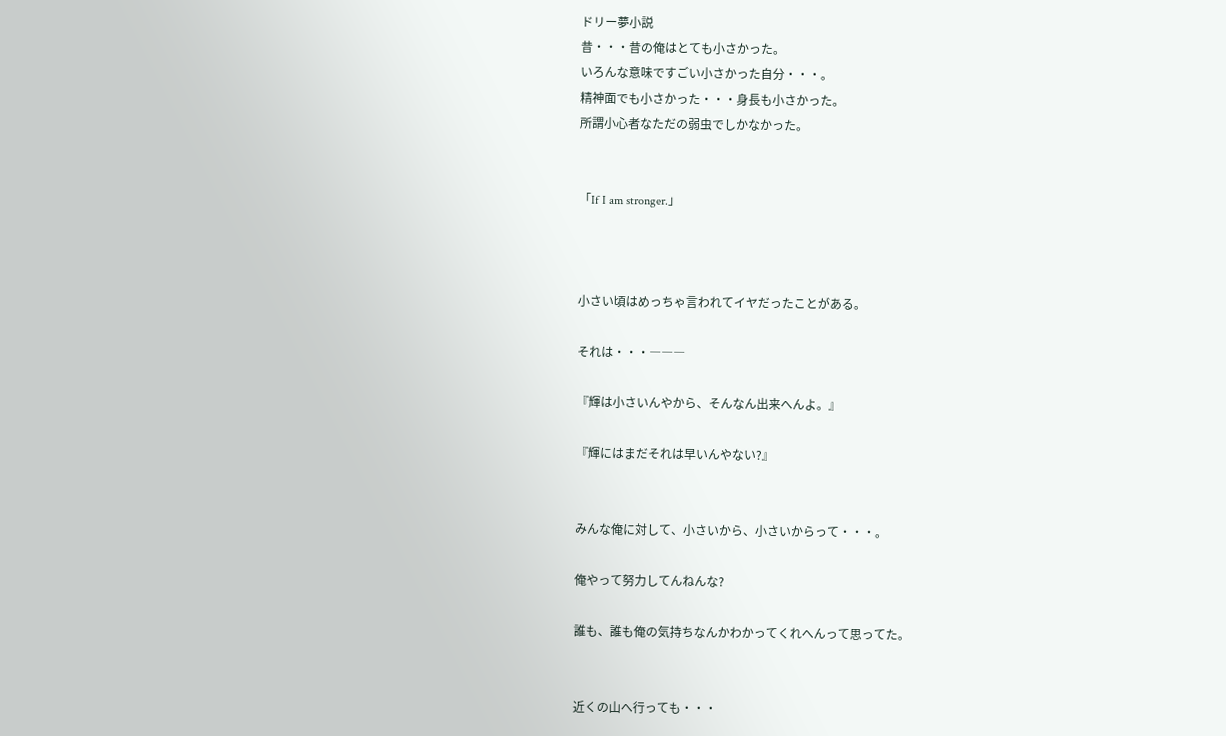ドリー夢小説
昔・・・昔の俺はとても小さかった。
いろんな意味ですごい小さかった自分・・・。
精神面でも小さかった・・・身長も小さかった。
所謂小心者なただの弱虫でしかなかった。


「If I am stronger.」



小さい頃はめっちゃ言われてイヤだったことがある。

それは・・・―――

『輝は小さいんやから、そんなん出来へんよ。』

『輝にはまだそれは早いんやない?』


みんな俺に対して、小さいから、小さいからって・・・。

俺やって努力してんねんな?

誰も、誰も俺の気持ちなんかわかってくれへんって思ってた。


近くの山へ行っても・・・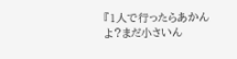『1人で行ったらあかんよ?まだ小さいん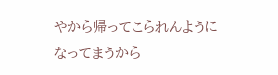やから帰ってこられんように
なってまうから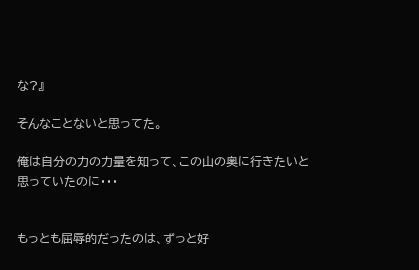な?』

そんなことないと思ってた。

俺は自分の力の力量を知って、この山の奥に行きたいと思っていたのに・・・


もっとも屈辱的だったのは、ずっと好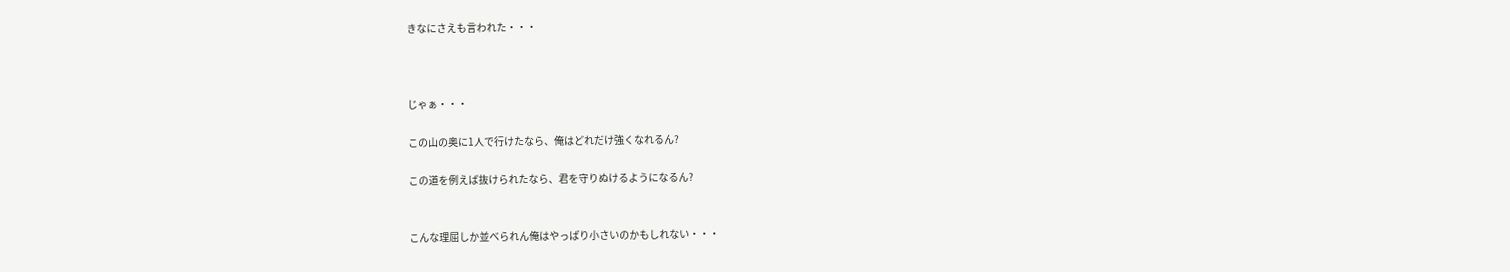きなにさえも言われた・・・



じゃぁ・・・

この山の奥に1人で行けたなら、俺はどれだけ強くなれるん?

この道を例えば抜けられたなら、君を守りぬけるようになるん?


こんな理屈しか並べられん俺はやっぱり小さいのかもしれない・・・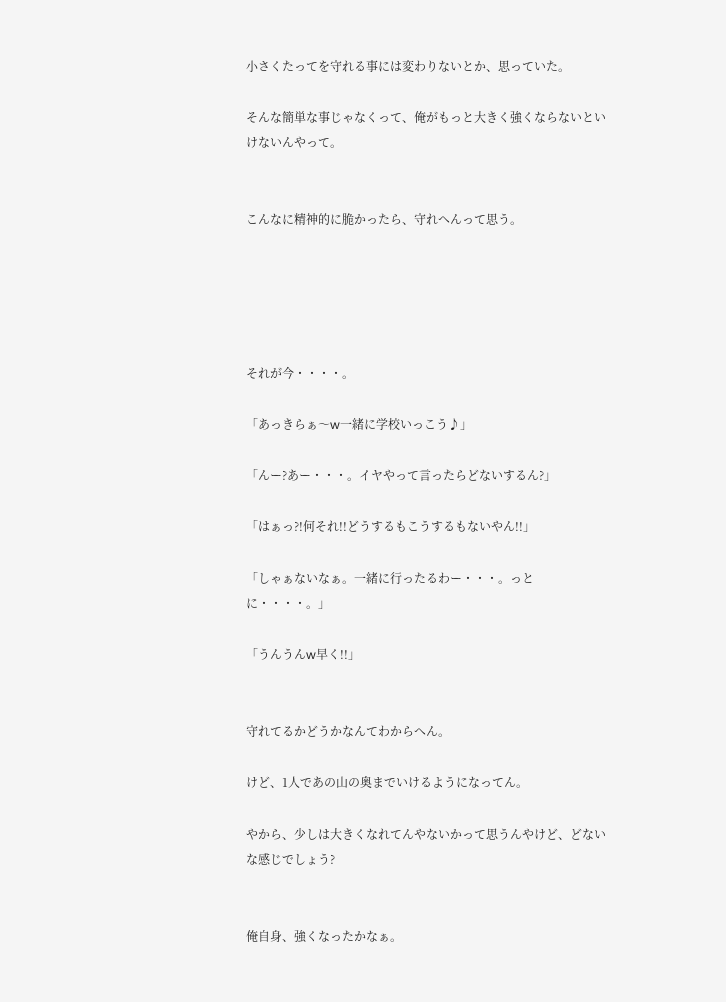小さくたってを守れる事には変わりないとか、思っていた。

そんな簡単な事じゃなくって、俺がもっと大きく強くならないといけないんやって。


こんなに精神的に脆かったら、守れへんって思う。





それが今・・・・。

「あっきらぁ〜w一緒に学校いっこう♪」

「んー?あー・・・。イヤやって言ったらどないするん?」

「はぁっ?!何それ!!どうするもこうするもないやん!!」

「しゃぁないなぁ。一緒に行ったるわー・・・。っとに・・・・。」

「うんうんw早く!!」


守れてるかどうかなんてわからへん。

けど、1人であの山の奥までいけるようになってん。

やから、少しは大きくなれてんやないかって思うんやけど、どないな感じでしょう?


俺自身、強くなったかなぁ。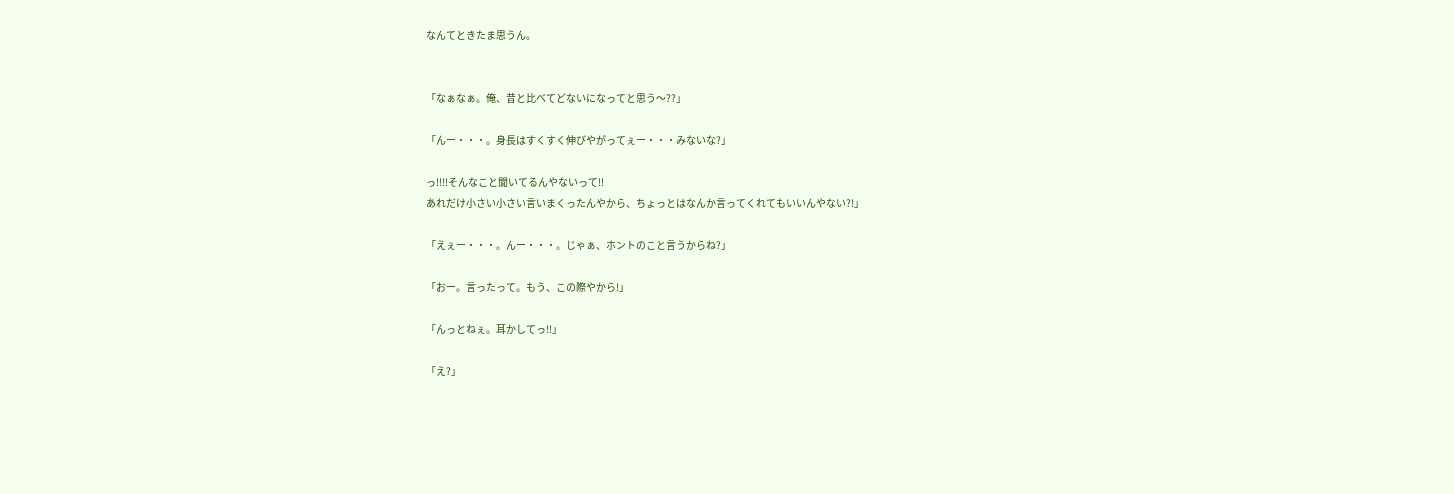なんてときたま思うん。


「なぁなぁ。俺、昔と比べてどないになってと思う〜??」

「んー・・・。身長はすくすく伸びやがってぇー・・・みないな?」

っ!!!!そんなこと聞いてるんやないって!!
あれだけ小さい小さい言いまくったんやから、ちょっとはなんか言ってくれてもいいんやない?!」

「えぇー・・・。んー・・・。じゃぁ、ホントのこと言うからね?」

「おー。言ったって。もう、この際やから!」

「んっとねぇ。耳かしてっ!!」

「え?」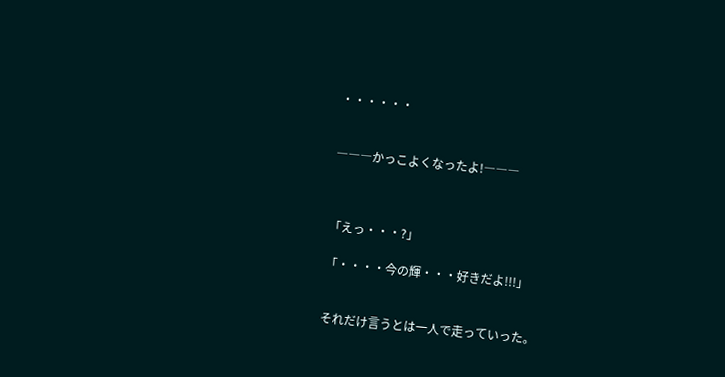・・・・・・


―――かっこよくなったよ!―――



「えっ・・・?」

「・・・・今の輝・・・好きだよ!!!」


それだけ言うとは一人で走っていった。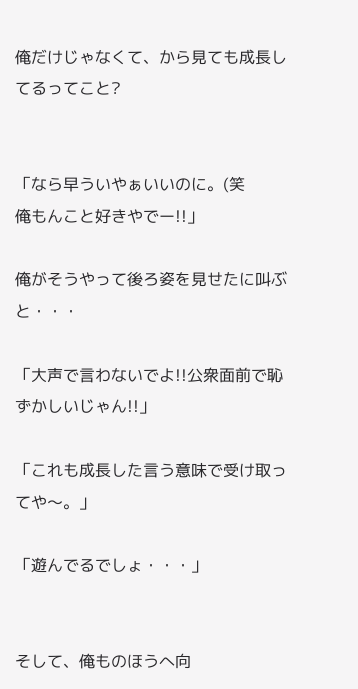俺だけじゃなくて、から見ても成長してるってこと?


「なら早ういやぁいいのに。(笑
俺もんこと好きやでー!!」

俺がそうやって後ろ姿を見せたに叫ぶと・・・

「大声で言わないでよ!!公衆面前で恥ずかしいじゃん!!」

「これも成長した言う意味で受け取ってや〜。」

「遊んでるでしょ・・・」


そして、俺ものほうへ向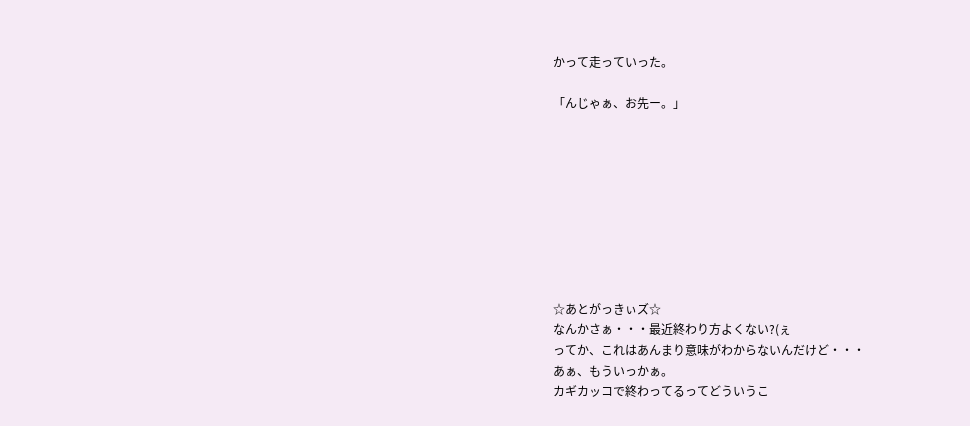かって走っていった。

「んじゃぁ、お先ー。」









☆あとがっきぃズ☆
なんかさぁ・・・最近終わり方よくない?(ぇ
ってか、これはあんまり意味がわからないんだけど・・・
あぁ、もういっかぁ。
カギカッコで終わってるってどういうこ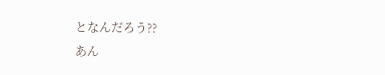となんだろう??
あん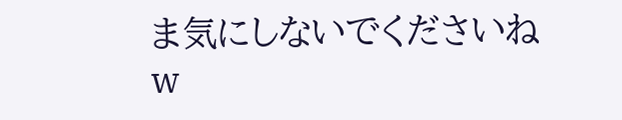ま気にしないでくださいねw